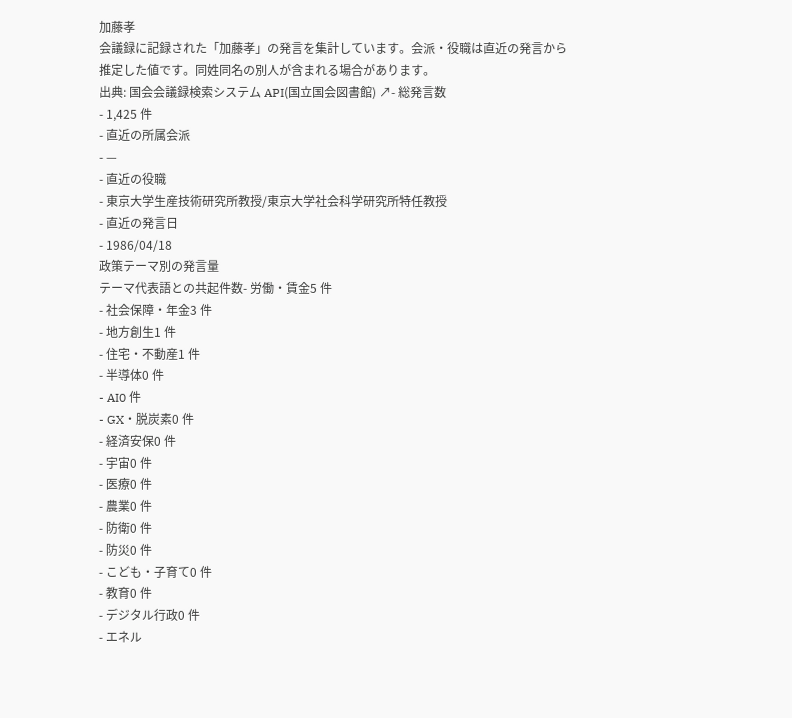加藤孝
会議録に記録された「加藤孝」の発言を集計しています。会派・役職は直近の発言から推定した値です。同姓同名の別人が含まれる場合があります。
出典: 国会会議録検索システム API(国立国会図書館) ↗- 総発言数
- 1,425 件
- 直近の所属会派
- —
- 直近の役職
- 東京大学生産技術研究所教授/東京大学社会科学研究所特任教授
- 直近の発言日
- 1986/04/18
政策テーマ別の発言量
テーマ代表語との共起件数- 労働・賃金5 件
- 社会保障・年金3 件
- 地方創生1 件
- 住宅・不動産1 件
- 半導体0 件
- AI0 件
- GX・脱炭素0 件
- 経済安保0 件
- 宇宙0 件
- 医療0 件
- 農業0 件
- 防衛0 件
- 防災0 件
- こども・子育て0 件
- 教育0 件
- デジタル行政0 件
- エネル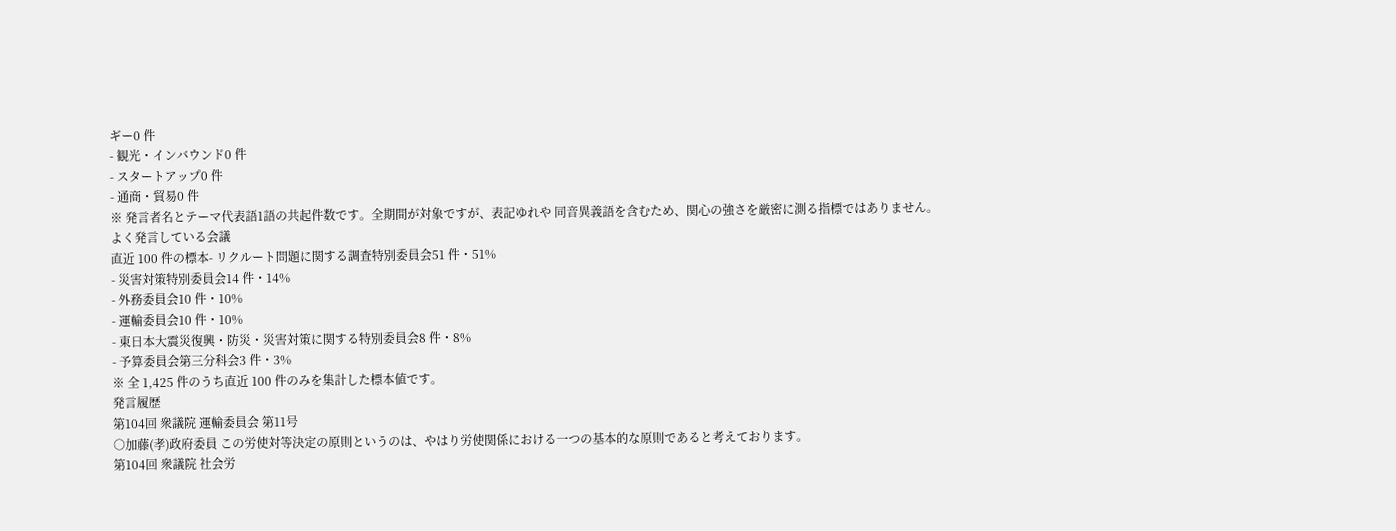ギー0 件
- 観光・インバウンド0 件
- スタートアップ0 件
- 通商・貿易0 件
※ 発言者名とテーマ代表語1語の共起件数です。全期間が対象ですが、表記ゆれや 同音異義語を含むため、関心の強さを厳密に測る指標ではありません。
よく発言している会議
直近 100 件の標本- リクルート問題に関する調査特別委員会51 件・51%
- 災害対策特別委員会14 件・14%
- 外務委員会10 件・10%
- 運輸委員会10 件・10%
- 東日本大震災復興・防災・災害対策に関する特別委員会8 件・8%
- 予算委員会第三分科会3 件・3%
※ 全 1,425 件のうち直近 100 件のみを集計した標本値です。
発言履歴
第104回 衆議院 運輸委員会 第11号
○加藤(孝)政府委員 この労使対等決定の原則というのは、やはり労使関係における一つの基本的な原則であると考えております。
第104回 衆議院 社会労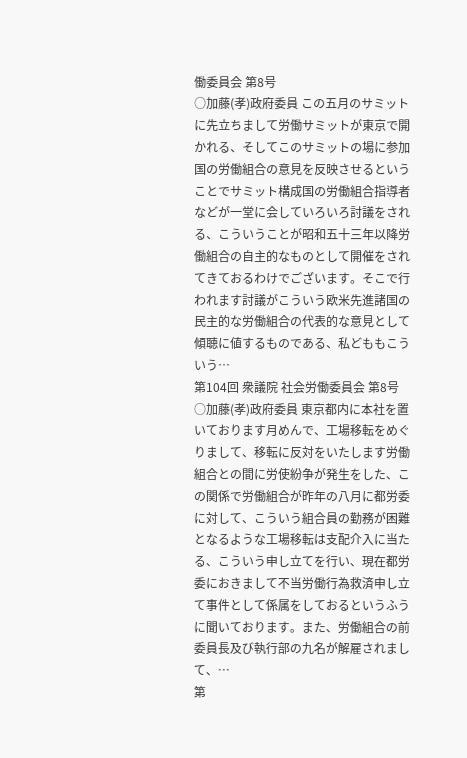働委員会 第8号
○加藤(孝)政府委員 この五月のサミットに先立ちまして労働サミットが東京で開かれる、そしてこのサミットの場に参加国の労働組合の意見を反映させるということでサミット構成国の労働組合指導者などが一堂に会していろいろ討議をされる、こういうことが昭和五十三年以降労働組合の自主的なものとして開催をされてきておるわけでございます。そこで行われます討議がこういう欧米先進諸国の民主的な労働組合の代表的な意見として傾聴に値するものである、私どももこういう…
第104回 衆議院 社会労働委員会 第8号
○加藤(孝)政府委員 東京都内に本社を置いております月めんで、工場移転をめぐりまして、移転に反対をいたします労働組合との間に労使紛争が発生をした、この関係で労働組合が昨年の八月に都労委に対して、こういう組合員の勤務が困難となるような工場移転は支配介入に当たる、こういう申し立てを行い、現在都労委におきまして不当労働行為救済申し立て事件として係属をしておるというふうに聞いております。また、労働組合の前委員長及び執行部の九名が解雇されまして、…
第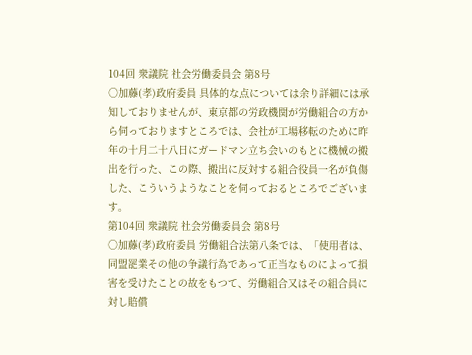104回 衆議院 社会労働委員会 第8号
○加藤(孝)政府委員 具体的な点については余り詳細には承知しておりませんが、東京都の労政機関が労働組合の方から伺っておりますところでは、会社が工場移転のために昨年の十月二十八日にガードマン立ち会いのもとに機械の搬出を行った、この際、搬出に反対する組合役員一名が負傷した、こういうようなことを伺っておるところでございます。
第104回 衆議院 社会労働委員会 第8号
○加藤(孝)政府委員 労働組合法第八条では、「使用者は、同盟罷業その他の争議行為であって正当なものによって損害を受けたことの故をもつて、労働組合又はその組合員に対し賠償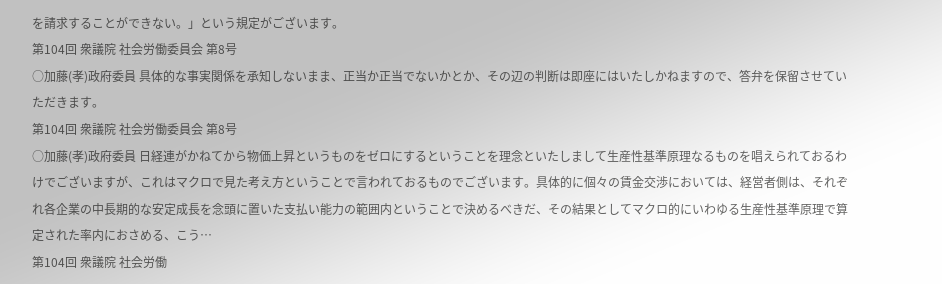を請求することができない。」という規定がございます。
第104回 衆議院 社会労働委員会 第8号
○加藤(孝)政府委員 具体的な事実関係を承知しないまま、正当か正当でないかとか、その辺の判断は即座にはいたしかねますので、答弁を保留させていただきます。
第104回 衆議院 社会労働委員会 第8号
○加藤(孝)政府委員 日経連がかねてから物価上昇というものをゼロにするということを理念といたしまして生産性基準原理なるものを唱えられておるわけでございますが、これはマクロで見た考え方ということで言われておるものでございます。具体的に個々の賃金交渉においては、経営者側は、それぞれ各企業の中長期的な安定成長を念頭に置いた支払い能力の範囲内ということで決めるべきだ、その結果としてマクロ的にいわゆる生産性基準原理で算定された率内におさめる、こう…
第104回 衆議院 社会労働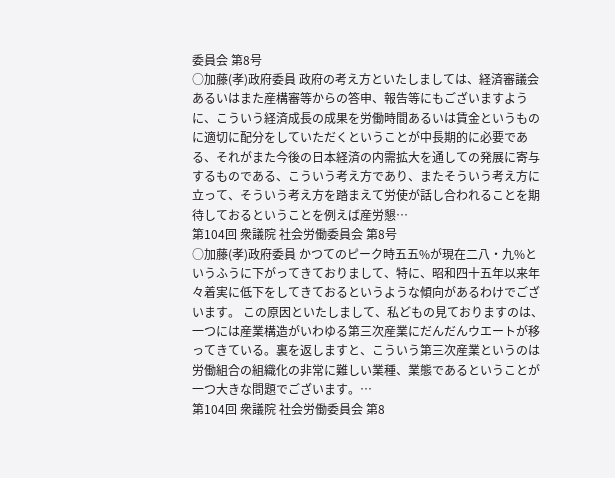委員会 第8号
○加藤(孝)政府委員 政府の考え方といたしましては、経済審議会あるいはまた産構審等からの答申、報告等にもございますように、こういう経済成長の成果を労働時間あるいは賃金というものに適切に配分をしていただくということが中長期的に必要である、それがまた今後の日本経済の内需拡大を通しての発展に寄与するものである、こういう考え方であり、またそういう考え方に立って、そういう考え方を踏まえて労使が話し合われることを期待しておるということを例えば産労懇…
第104回 衆議院 社会労働委員会 第8号
○加藤(孝)政府委員 かつてのピーク時五五%が現在二八・九%というふうに下がってきておりまして、特に、昭和四十五年以来年々着実に低下をしてきておるというような傾向があるわけでございます。 この原因といたしまして、私どもの見ておりますのは、一つには産業構造がいわゆる第三次産業にだんだんウエートが移ってきている。裏を返しますと、こういう第三次産業というのは労働組合の組織化の非常に難しい業種、業態であるということが一つ大きな問題でございます。…
第104回 衆議院 社会労働委員会 第8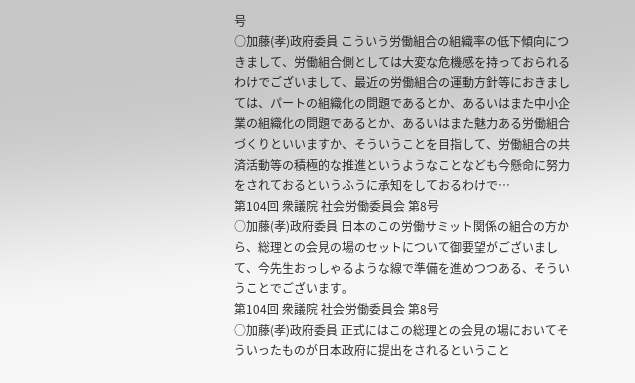号
○加藤(孝)政府委員 こういう労働組合の組織率の低下傾向につきまして、労働組合側としては大変な危機感を持っておられるわけでございまして、最近の労働組合の運動方針等におきましては、パートの組織化の問題であるとか、あるいはまた中小企業の組織化の問題であるとか、あるいはまた魅力ある労働組合づくりといいますか、そういうことを目指して、労働組合の共済活動等の積極的な推進というようなことなども今懸命に努力をされておるというふうに承知をしておるわけで…
第104回 衆議院 社会労働委員会 第8号
○加藤(孝)政府委員 日本のこの労働サミット関係の組合の方から、総理との会見の場のセットについて御要望がございまして、今先生おっしゃるような線で準備を進めつつある、そういうことでございます。
第104回 衆議院 社会労働委員会 第8号
○加藤(孝)政府委員 正式にはこの総理との会見の場においてそういったものが日本政府に提出をされるということ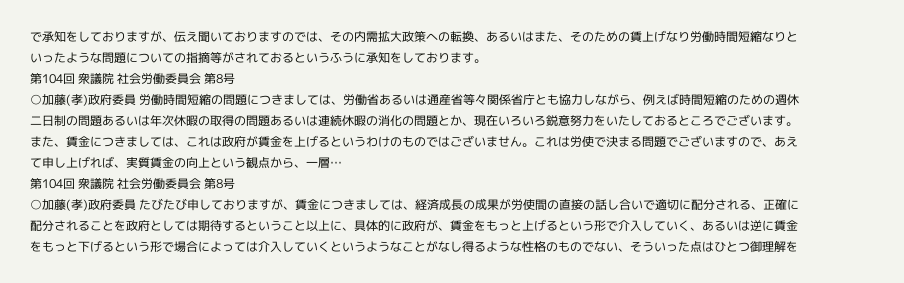で承知をしておりますが、伝え聞いておりますのでは、その内需拡大政策への転換、あるいはまた、そのための賃上げなり労働時間短縮なりといったような問題についての指摘等がされておるというふうに承知をしております。
第104回 衆議院 社会労働委員会 第8号
○加藤(孝)政府委員 労働時間短縮の問題につきましては、労働省あるいは通産省等々関係省庁とも協力しながら、例えば時間短縮のための週休二日制の問題あるいは年次休暇の取得の問題あるいは連続休暇の消化の問題とか、現在いろいろ鋭意努力をいたしておるところでございます。 また、賃金につきましては、これは政府が賃金を上げるというわけのものではございません。これは労使で決まる問題でございますので、あえて申し上げれば、実質賃金の向上という観点から、一層…
第104回 衆議院 社会労働委員会 第8号
○加藤(孝)政府委員 たびたび申しておりますが、賃金につきましては、経済成長の成果が労使間の直接の話し合いで適切に配分される、正確に配分されることを政府としては期待するということ以上に、具体的に政府が、賃金をもっと上げるという形で介入していく、あるいは逆に賃金をもっと下げるという形で場合によっては介入していくというようなことがなし得るような性格のものでない、そういった点はひとつ御理解を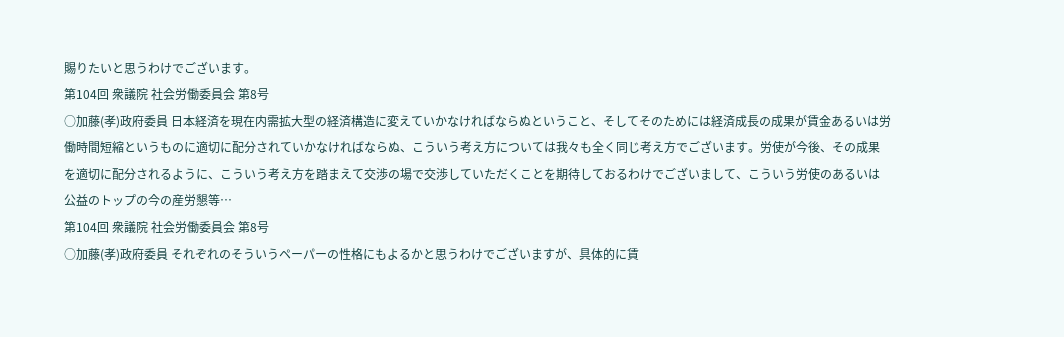賜りたいと思うわけでございます。
第104回 衆議院 社会労働委員会 第8号
○加藤(孝)政府委員 日本経済を現在内需拡大型の経済構造に変えていかなければならぬということ、そしてそのためには経済成長の成果が賃金あるいは労働時間短縮というものに適切に配分されていかなければならぬ、こういう考え方については我々も全く同じ考え方でございます。労使が今後、その成果を適切に配分されるように、こういう考え方を踏まえて交渉の場で交渉していただくことを期待しておるわけでございまして、こういう労使のあるいは公益のトップの今の産労懇等…
第104回 衆議院 社会労働委員会 第8号
○加藤(孝)政府委員 それぞれのそういうペーパーの性格にもよるかと思うわけでございますが、具体的に賃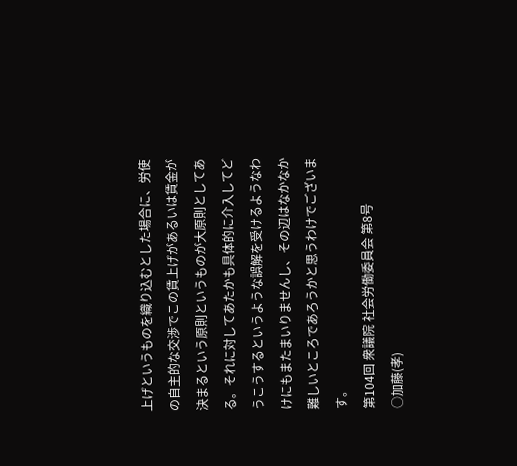上げというものを織り込むとした場合に、労使の自主的な交渉でこの賃上げがあるいは賃金が決まるという原則というものが大原則としてある。それに対してあたかも具体的に介入してどうこうするというような誤解を受けるようなわけにもまたまいりませんし、その辺はなかなか難しいところであろうかと思うわけでございます。
第104回 衆議院 社会労働委員会 第8号
○加藤(孝)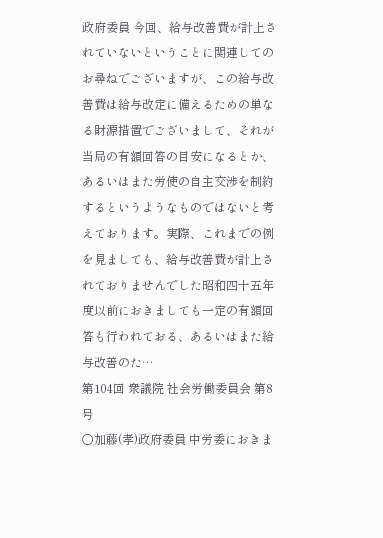政府委員 今回、給与改善費が計上されていないということに関連してのお尋ねでございますが、この給与改善費は給与改定に備えるための単なる財源措置でございまして、それが当局の有額回答の目安になるとか、あるいはまた労使の自主交渉を制約するというようなものではないと考えております。実際、これまでの例を見ましても、給与改善費が計上されておりませんでした昭和四十五年度以前におきましても一定の有額回答も行われておる、あるいはまた給与改善のた…
第104回 衆議院 社会労働委員会 第8号
○加藤(孝)政府委員 中労委におきま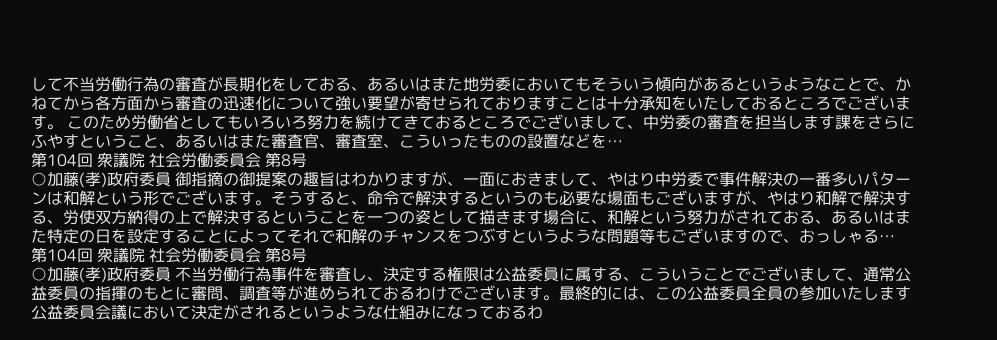して不当労働行為の審査が長期化をしておる、あるいはまた地労委においてもそういう傾向があるというようなことで、かねてから各方面から審査の迅速化について強い要望が寄せられておりますことは十分承知をいたしておるところでございます。 このため労働省としてもいろいろ努力を続けてきておるところでございまして、中労委の審査を担当します課をさらにふやすということ、あるいはまた審査官、審査室、こういったものの設置などを…
第104回 衆議院 社会労働委員会 第8号
○加藤(孝)政府委員 御指摘の御提案の趣旨はわかりますが、一面におきまして、やはり中労委で事件解決の一番多いパターンは和解という形でございます。そうすると、命令で解決するというのも必要な場面もございますが、やはり和解で解決する、労使双方納得の上で解決するということを一つの姿として描きます場合に、和解という努力がされておる、あるいはまた特定の日を設定することによってそれで和解のチャンスをつぶすというような問題等もございますので、おっしゃる…
第104回 衆議院 社会労働委員会 第8号
○加藤(孝)政府委員 不当労働行為事件を審査し、決定する権限は公益委員に属する、こういうことでございまして、通常公益委員の指揮のもとに審問、調査等が進められておるわけでございます。最終的には、この公益委員全員の参加いたします公益委員会議において決定がされるというような仕組みになっておるわ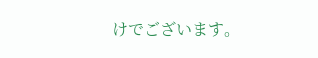けでございます。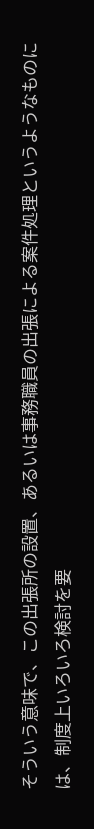そういう意味で、この出張所の設置、あるいは事務職員の出張による案件処理というようなものには、制度上いろいろ検討を要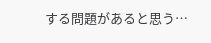する問題があると思う…